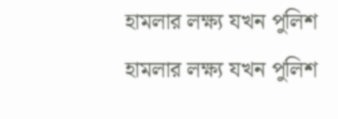হামলার লক্ষ্য যখন পুলিশ
হামলার লক্ষ্য যখন পুলিশ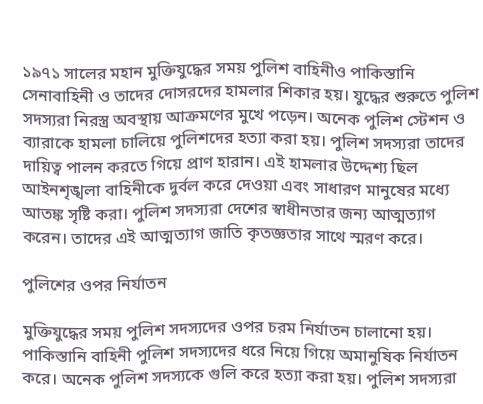১৯৭১ সালের মহান মুক্তিযুদ্ধের সময় পুলিশ বাহিনীও পাকিস্তানি সেনাবাহিনী ও তাদের দোসরদের হামলার শিকার হয়। যুদ্ধের শুরুতে পুলিশ সদস্যরা নিরস্ত্র অবস্থায় আক্রমণের মুখে পড়েন। অনেক পুলিশ স্টেশন ও ব্যারাকে হামলা চালিয়ে পুলিশদের হত্যা করা হয়। পুলিশ সদস্যরা তাদের দায়িত্ব পালন করতে গিয়ে প্রাণ হারান। এই হামলার উদ্দেশ্য ছিল আইনশৃঙ্খলা বাহিনীকে দুর্বল করে দেওয়া এবং সাধারণ মানুষের মধ্যে আতঙ্ক সৃষ্টি করা। পুলিশ সদস্যরা দেশের স্বাধীনতার জন্য আত্মত্যাগ করেন। তাদের এই আত্মত্যাগ জাতি কৃতজ্ঞতার সাথে স্মরণ করে।

পুলিশের ওপর নির্যাতন

মুক্তিযুদ্ধের সময় পুলিশ সদস্যদের ওপর চরম নির্যাতন চালানো হয়। পাকিস্তানি বাহিনী পুলিশ সদস্যদের ধরে নিয়ে গিয়ে অমানুষিক নির্যাতন করে। অনেক পুলিশ সদস্যকে গুলি করে হত্যা করা হয়। পুলিশ সদস্যরা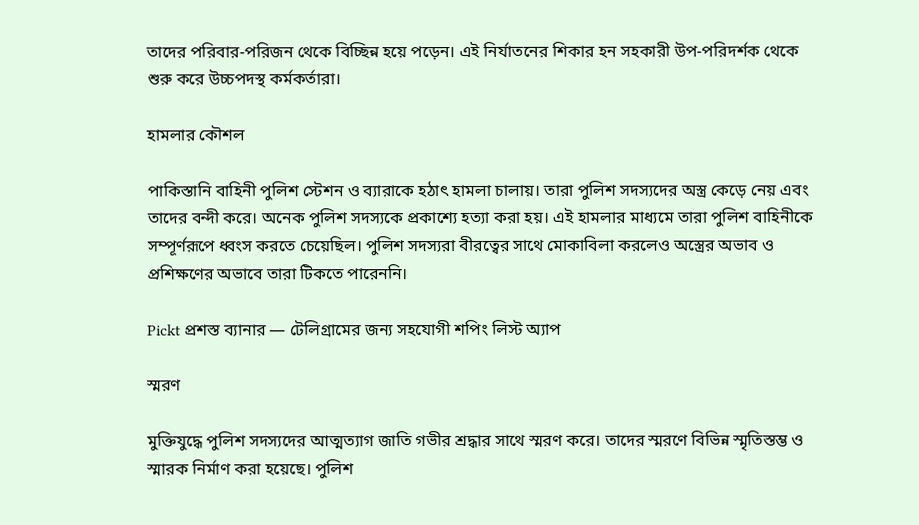তাদের পরিবার-পরিজন থেকে বিচ্ছিন্ন হয়ে পড়েন। এই নির্যাতনের শিকার হন সহকারী উপ-পরিদর্শক থেকে শুরু করে উচ্চপদস্থ কর্মকর্তারা।

হামলার কৌশল

পাকিস্তানি বাহিনী পুলিশ স্টেশন ও ব্যারাকে হঠাৎ হামলা চালায়। তারা পুলিশ সদস্যদের অস্ত্র কেড়ে নেয় এবং তাদের বন্দী করে। অনেক পুলিশ সদস্যকে প্রকাশ্যে হত্যা করা হয়। এই হামলার মাধ্যমে তারা পুলিশ বাহিনীকে সম্পূর্ণরূপে ধ্বংস করতে চেয়েছিল। পুলিশ সদস্যরা বীরত্বের সাথে মোকাবিলা করলেও অস্ত্রের অভাব ও প্রশিক্ষণের অভাবে তারা টিকতে পারেননি।

Pickt প্রশস্ত ব্যানার — টেলিগ্রামের জন্য সহযোগী শপিং লিস্ট অ্যাপ

স্মরণ

মুক্তিযুদ্ধে পুলিশ সদস্যদের আত্মত্যাগ জাতি গভীর শ্রদ্ধার সাথে স্মরণ করে। তাদের স্মরণে বিভিন্ন স্মৃতিস্তম্ভ ও স্মারক নির্মাণ করা হয়েছে। পুলিশ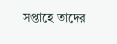সপ্তাহে তাদের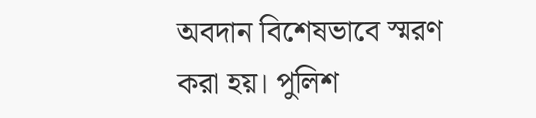অবদান বিশেষভাবে স্মরণ করা হয়। পুলিশ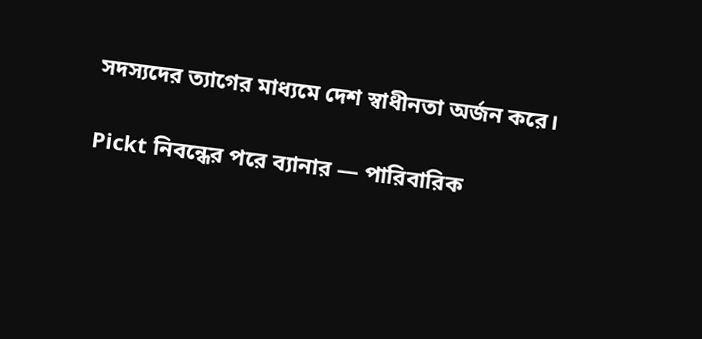সদস্যদের ত্যাগের মাধ্যমে দেশ স্বাধীনতা অর্জন করে।

Pickt নিবন্ধের পরে ব্যানার — পারিবারিক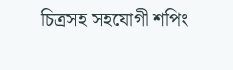চিত্রসহ সহযোগী শপিং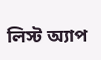লিস্ট অ্যাপ